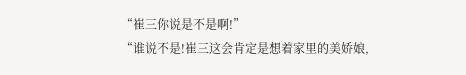“崔三你说是不是啊!”
“谁说不是!崔三这会肯定是想着家里的美娇娘,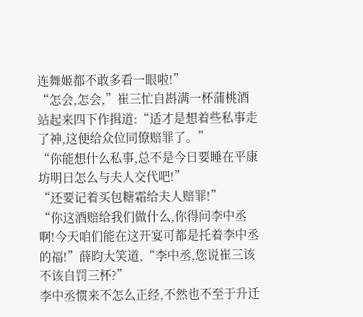连舞姬都不敢多看一眼啦!”
“怎会,怎会,”崔三忙自斟满一杯蒲桃酒站起来四下作揖道:“适才是想着些私事走了神,这便给众位同僚赔罪了。”
“你能想什么私事,总不是今日要睡在平康坊明日怎么与夫人交代吧!”
“还要记着买包糖霜给夫人赔罪!”
“你这酒赔给我们做什么,你得问李中丞啊!今天咱们能在这开宴可都是托着李中丞的福!”薛昀大笑道,“李中丞,您说崔三该不该自罚三杯?”
李中丞惯来不怎么正经,不然也不至于升迁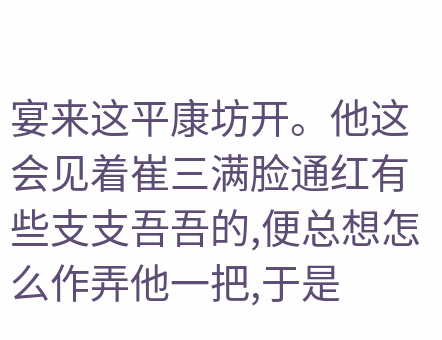宴来这平康坊开。他这会见着崔三满脸通红有些支支吾吾的,便总想怎么作弄他一把,于是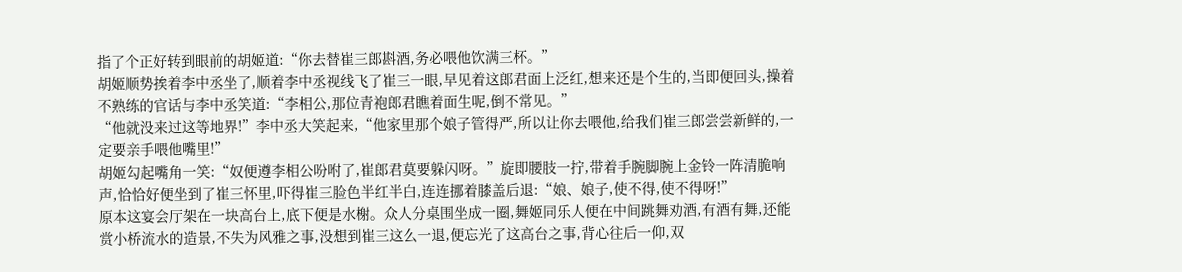指了个正好转到眼前的胡姬道:“你去替崔三郎斟酒,务必喂他饮满三杯。”
胡姬顺势挨着李中丞坐了,顺着李中丞视线飞了崔三一眼,早见着这郎君面上泛红,想来还是个生的,当即便回头,操着不熟练的官话与李中丞笑道:“李相公,那位青袍郎君瞧着面生呢,倒不常见。”
“他就没来过这等地界!”李中丞大笑起来,“他家里那个娘子管得严,所以让你去喂他,给我们崔三郎尝尝新鲜的,一定要亲手喂他嘴里!”
胡姬勾起嘴角一笑:“奴便遵李相公吩咐了,崔郎君莫要躲闪呀。”旋即腰肢一拧,带着手腕脚腕上金铃一阵清脆响声,恰恰好便坐到了崔三怀里,吓得崔三脸色半红半白,连连挪着膝盖后退:“娘、娘子,使不得,使不得呀!”
原本这宴会厅架在一块高台上,底下便是水榭。众人分桌围坐成一圈,舞姬同乐人便在中间跳舞劝酒,有酒有舞,还能赏小桥流水的造景,不失为风雅之事,没想到崔三这么一退,便忘光了这高台之事,背心往后一仰,双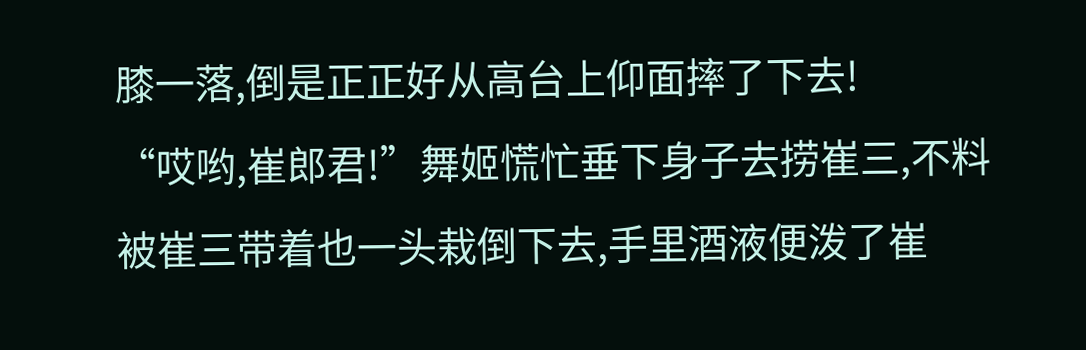膝一落,倒是正正好从高台上仰面摔了下去!
“哎哟,崔郎君!”舞姬慌忙垂下身子去捞崔三,不料被崔三带着也一头栽倒下去,手里酒液便泼了崔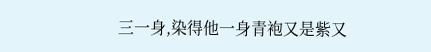三一身,染得他一身青袍又是紫又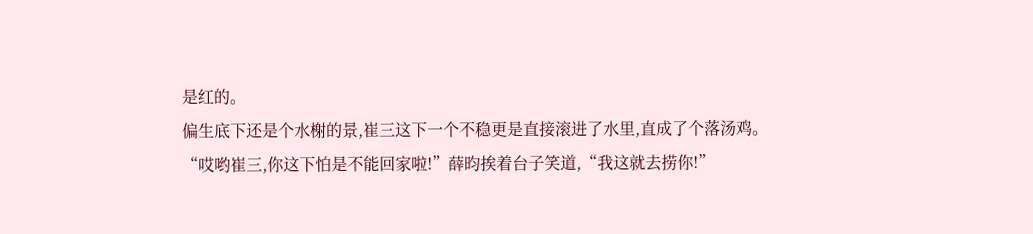是红的。
偏生底下还是个水榭的景,崔三这下一个不稳更是直接滚进了水里,直成了个落汤鸡。
“哎哟崔三,你这下怕是不能回家啦!”薛昀挨着台子笑道,“我这就去捞你!”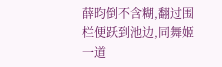薛昀倒不含糊,翻过围栏便跃到池边,同舞姬一道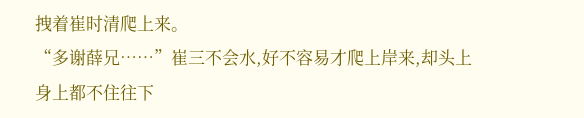拽着崔时清爬上来。
“多谢薛兄……”崔三不会水,好不容易才爬上岸来,却头上身上都不住往下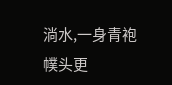淌水,一身青袍幞头更